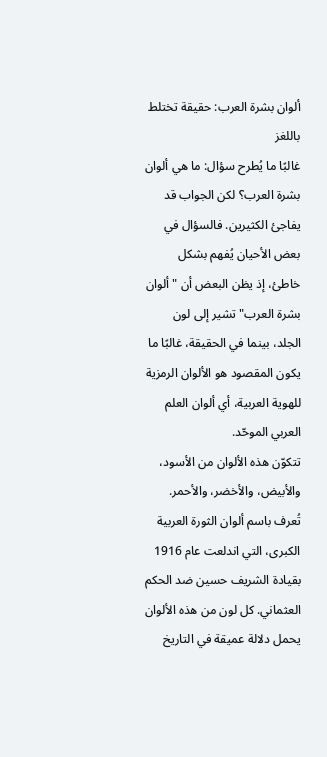ألوان بشرة العرب: حقيقة تختلط باللغز
غالبًا ما يُطرح سؤال: ما هي ألوان بشرة العرب؟ لكن الجواب قد يفاجئ الكثيرين. فالسؤال في بعض الأحيان يُفهم بشكل خاطئ، إذ يظن البعض أن "ألوان بشرة العرب" تشير إلى لون الجلد، بينما في الحقيقة، غالبًا ما يكون المقصود هو الألوان الرمزية للهوية العربية، أي ألوان العلم العربي الموحّد.
تتكوّن هذه الألوان من الأسود، والأبيض، والأخضر، والأحمر. تُعرف باسم ألوان الثورة العربية الكبرى، التي اندلعت عام 1916 بقيادة الشريف حسين ضد الحكم العثماني. كل لون من هذه الألوان يحمل دلالة عميقة في التاريخ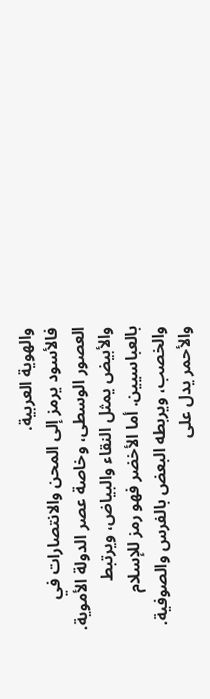والهوية العربية.
فالأسود يرمز إلى المحن والانتصارات في العصور الوسطى، وخاصة عصر الدولة الأموية. والأبيض يمثل النقاء والبياض، ويرتبط بالعباسيين. أما الأخضر فهو رمز للإسلام والخصب، ويربطه البعض بالفرس والصوفية. والأحمر يدل على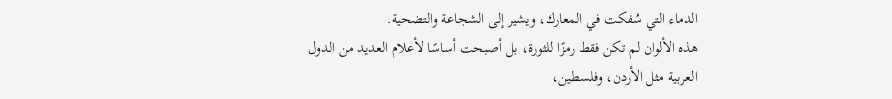الدماء التي سُفكت في المعارك، ويشير إلى الشجاعة والتضحية.
هذه الألوان لم تكن فقط رمزًا للثورة، بل أصبحت أساسًا لأعلام العديد من الدول العربية مثل الأردن، وفلسطين،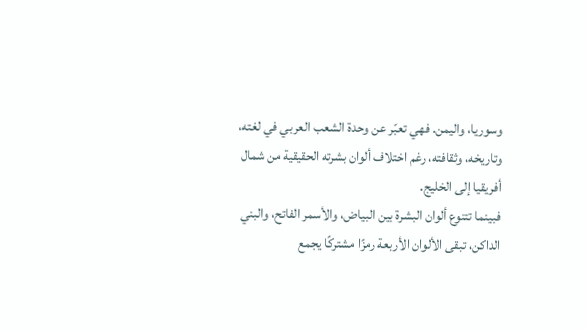وسوريا، واليمن. فهي تعبّر عن وحدة الشعب العربي في لغته، وتاريخه، وثقافته، رغم اختلاف ألوان بشرته الحقيقية من شمال أفريقيا إلى الخليج.
فبينما تتنوع ألوان البشرة بين البياض، والأسمر الفاتح، والبني الداكن، تبقى الألوان الأربعة رمزًا مشتركًا يجمع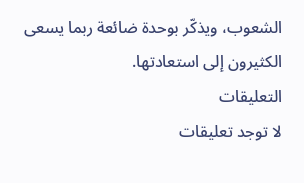الشعوب، ويذكّر بوحدة ضائعة ربما يسعى الكثيرون إلى استعادتها.
التعليقات
لا توجد تعليقات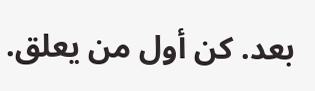بعد. كن أول من يعلق.